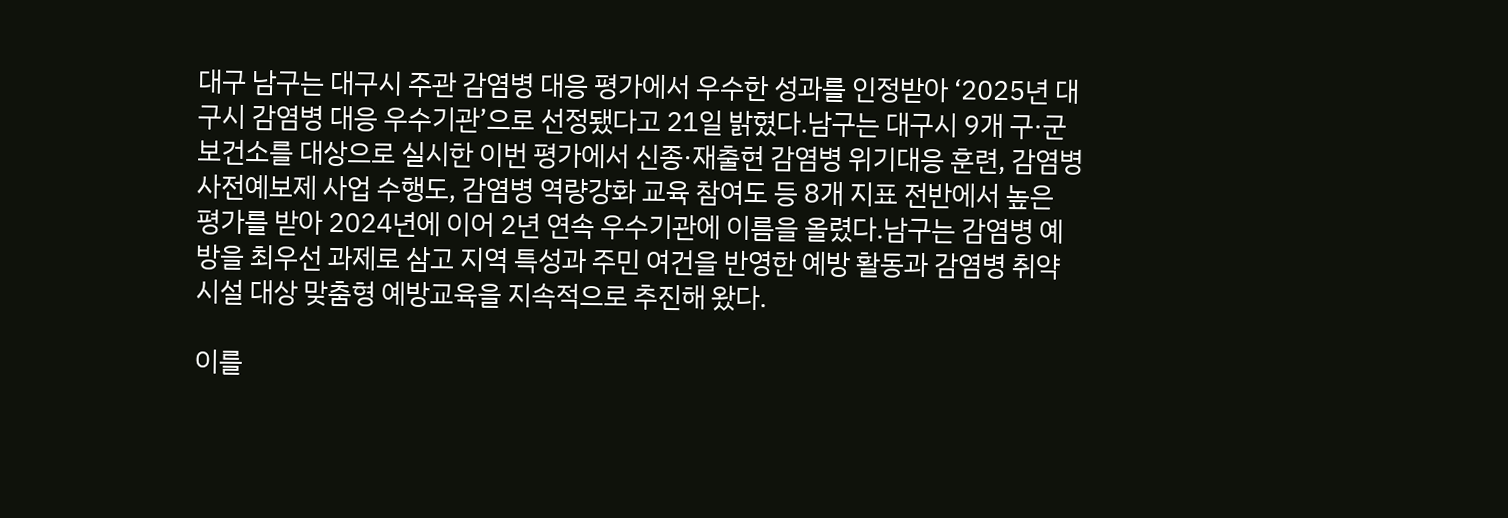대구 남구는 대구시 주관 감염병 대응 평가에서 우수한 성과를 인정받아 ‘2025년 대구시 감염병 대응 우수기관’으로 선정됐다고 21일 밝혔다.남구는 대구시 9개 구·군 보건소를 대상으로 실시한 이번 평가에서 신종·재출현 감염병 위기대응 훈련, 감염병 사전예보제 사업 수행도, 감염병 역량강화 교육 참여도 등 8개 지표 전반에서 높은 평가를 받아 2024년에 이어 2년 연속 우수기관에 이름을 올렸다.남구는 감염병 예방을 최우선 과제로 삼고 지역 특성과 주민 여건을 반영한 예방 활동과 감염병 취약시설 대상 맞춤형 예방교육을 지속적으로 추진해 왔다.

이를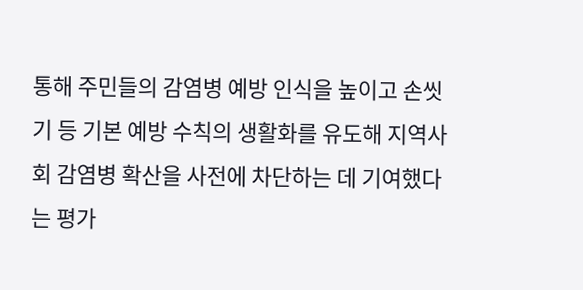통해 주민들의 감염병 예방 인식을 높이고 손씻기 등 기본 예방 수칙의 생활화를 유도해 지역사회 감염병 확산을 사전에 차단하는 데 기여했다는 평가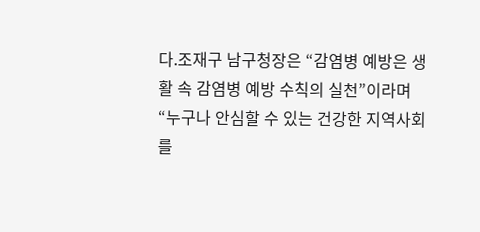다.조재구 남구청장은 “감염병 예방은 생활 속 감염병 예방 수칙의 실천”이라며 “누구나 안심할 수 있는 건강한 지역사회를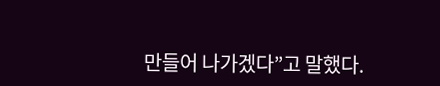만들어 나가겠다”고 말했다.